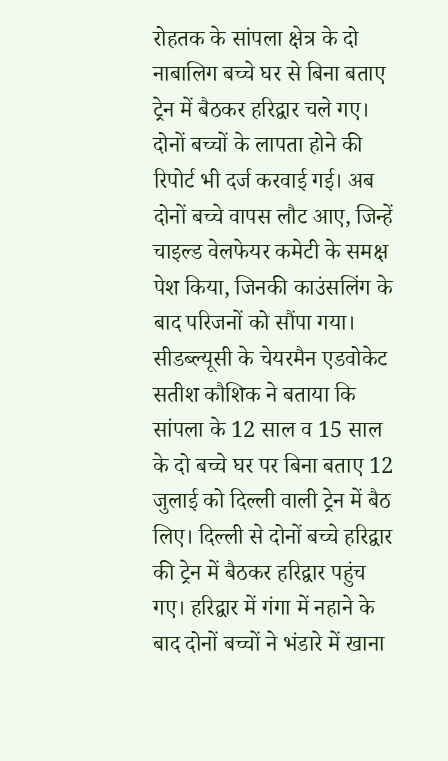रोहतक के सांपला क्षेत्र के दो नाबालिग बच्चे घर से बिना बताए ट्रेन में बैठकर हरिद्वार चले गए। दोनों बच्चों के लापता होने की रिपोर्ट भी दर्ज करवाई गई। अब दोनों बच्चे वापस लौट आए, जिन्हें चाइल्ड वेलफेयर कमेटी के समक्ष पेश किया, जिनकी काउंसलिंग के बाद परिजनों को सौंपा गया।
सीडब्ल्यूसी के चेयरमैन एडवोकेट सतीश कौशिक ने बताया कि सांपला के 12 साल व 15 साल के दो बच्चे घर पर बिना बताए 12 जुलाई को दिल्ली वाली ट्रेन में बैठ लिए। दिल्ली से दोनों बच्चे हरिद्वार की ट्रेन में बैठकर हरिद्वार पहुंच गए। हरिद्वार में गंगा में नहाने के बाद दोनों बच्चों ने भंडारे में खाना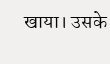खाया। उसके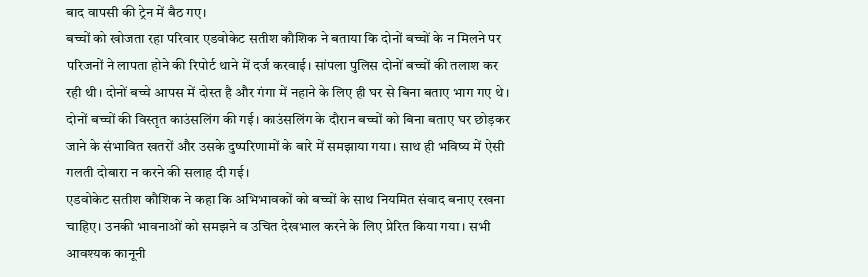बाद वापसी की ट्रेन में बैठ गए।
बच्चों को खोजता रहा परिवार एडवोकेट सतीश कौशिक ने बताया कि दोनों बच्चों के न मिलने पर परिजनों ने लापता होने की रिपोर्ट थाने में दर्ज करवाई। सांपला पुलिस दोनों बच्चों की तलाश कर रही थी। दोनों बच्चे आपस में दोस्त है और गंगा में नहाने के लिए ही घर से बिना बताए भाग गए थे।
दोनों बच्चों की विस्तृत काउंसलिंग की गई। काउंसलिंग के दौरान बच्चों को बिना बताए घर छोड़कर जाने के संभावित खतरों और उसके दुष्परिणामों के बारे में समझाया गया। साथ ही भविष्य में ऐसी गलती दोबारा न करने की सलाह दी गई।
एडवोकेट सतीश कौशिक ने कहा कि अभिभावकों को बच्चों के साथ नियमित संवाद बनाए रखना चाहिए। उनकी भावनाओं को समझने व उचित देखभाल करने के लिए प्रेरित किया गया। सभी आवश्यक कानूनी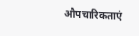औपचारिकताएं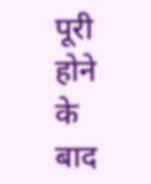पूरी होने के बाद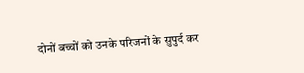दोनों बच्चों को उनके परिजनों के सुपुर्द कर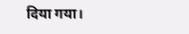दिया गया।